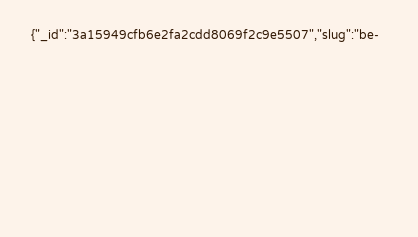{"_id":"3a15949cfb6e2fa2cdd8069f2c9e5507","slug":"be-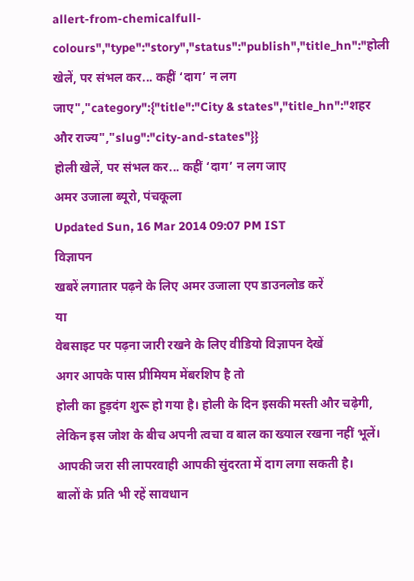allert-from-chemicalfull-colours","type":"story","status":"publish","title_hn":"होली खेलें, पर संभल कर... कहीं ‘दाग’ न लग जाए","category":{"title":"City & states","title_hn":"शहर और राज्य","slug":"city-and-states"}}
होली खेलें, पर संभल कर... कहीं ‘दाग’ न लग जाए
अमर उजाला ब्यूरो, पंचकूला
Updated Sun, 16 Mar 2014 09:07 PM IST
विज्ञापन
खबरें लगातार पढ़ने के लिए अमर उजाला एप डाउनलोड करें
या
वेबसाइट पर पढ़ना जारी रखने के लिए वीडियो विज्ञापन देखें
अगर आपके पास प्रीमियम मेंबरशिप है तो
होली का हुड़दंग शुरू हो गया है। होली के दिन इसकी मस्ती और चढ़ेगी, लेकिन इस जोश के बीच अपनी त्वचा व बाल का ख्याल रखना नहीं भूलें। आपकी जरा सी लापरवाही आपकी सुंदरता में दाग लगा सकती है।
बालों के प्रति भी रहें सावधान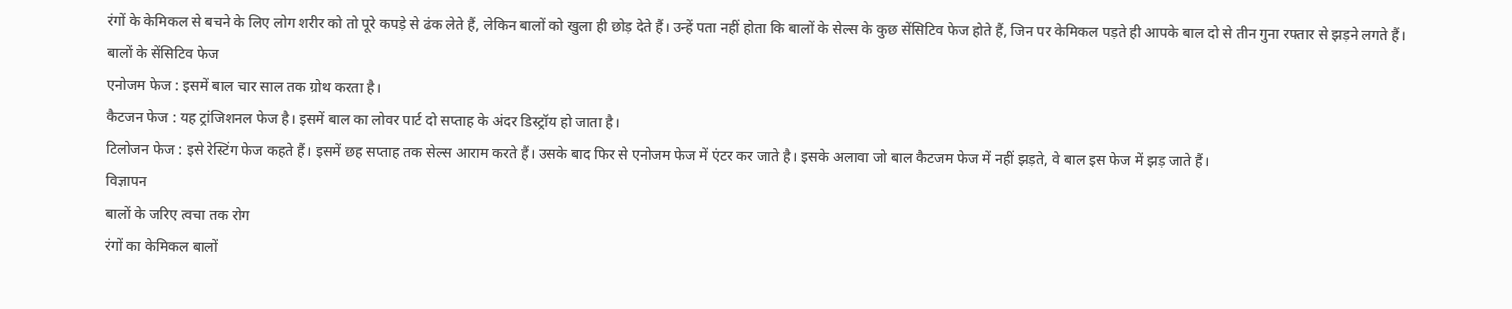रंगों के केमिकल से बचने के लिए लोग शरीर को तो पूरे कपड़े से ढंक लेते हैं, लेकिन बालों को खुला ही छोड़ देते हैं। उन्हें पता नहीं होता कि बालों के सेल्स के कुछ सेंसिटिव फेज होते हैं, जिन पर केमिकल पड़ते ही आपके बाल दो से तीन गुना रफ्तार से झड़ने लगते हैं।
बालों के सेंसिटिव फेज
एनोजम फेज : इसमें बाल चार साल तक ग्रोथ करता है।
कैटजन फेज : यह ट्रांजिशनल फेज है। इसमें बाल का लोवर पार्ट दो सप्ताह के अंदर डिस्ट्रॉय हो जाता है।
टिलोजन फेज : इसे रेस्टिंग फेज कहते हैं। इसमें छह सप्ताह तक सेल्स आराम करते हैं। उसके बाद फिर से एनोजम फेज में एंटर कर जाते है। इसके अलावा जो बाल कैटजम फेज में नहीं झड़ते, वे बाल इस फेज में झड़ जाते हैं।
विज्ञापन
बालों के जरिए त्वचा तक रोग
रंगों का केमिकल बालों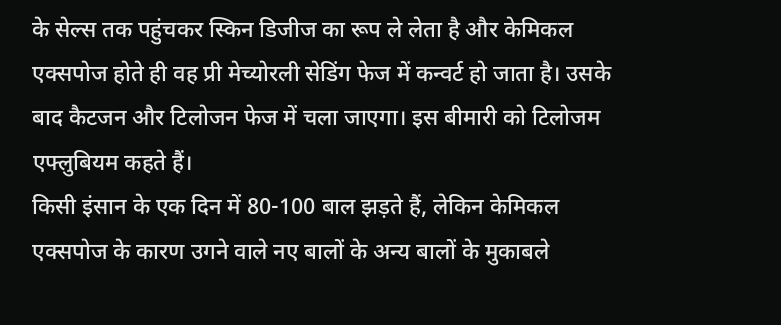के सेल्स तक पहुंचकर स्किन डिजीज का रूप ले लेता है और केमिकल एक्सपोज होते ही वह प्री मेच्योरली सेडिंग फेज में कन्वर्ट हो जाता है। उसके बाद कैटजन और टिलोजन फेज में चला जाएगा। इस बीमारी को टिलोजम एफ्लुबियम कहते हैं।
किसी इंसान के एक दिन में 80-100 बाल झड़ते हैं, लेकिन केमिकल एक्सपोज के कारण उगने वाले नए बालों के अन्य बालों के मुकाबले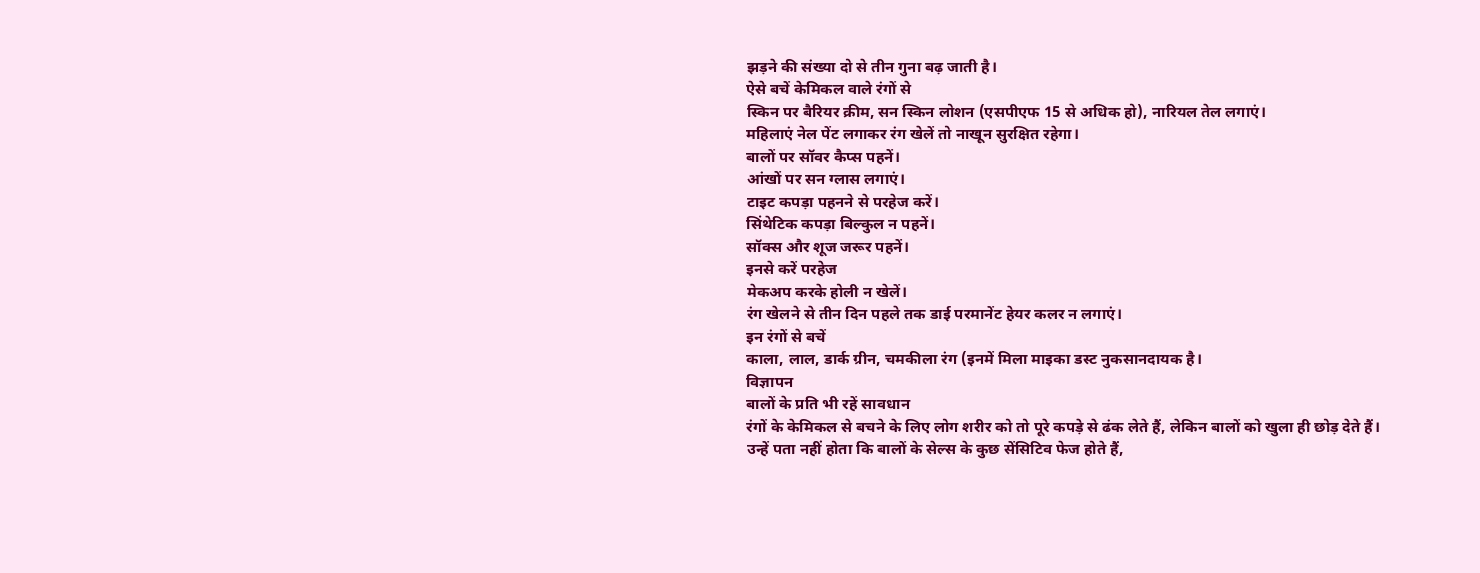झड़ने की संख्या दो से तीन गुना बढ़ जाती है।
ऐसे बचें केमिकल वाले रंगों से
स्किन पर बैरियर क्रीम, सन स्किन लोशन (एसपीएफ 15 से अधिक हो), नारियल तेल लगाएं।
महिलाएं नेल पेंट लगाकर रंग खेलें तो नाखून सुरक्षित रहेगा।
बालों पर सॉवर कैप्स पहनें।
आंखों पर सन ग्लास लगाएं।
टाइट कपड़ा पहनने से परहेज करें।
सिंथेटिक कपड़ा बिल्कुल न पहनें।
सॉक्स और शूज जरूर पहनें।
इनसे करें परहेज
मेकअप करके होली न खेलें।
रंग खेलने से तीन दिन पहले तक डाई परमानेंट हेयर कलर न लगाएं।
इन रंगों से बचें
काला, लाल, डार्क ग्रीन, चमकीला रंग (इनमें मिला माइका डस्ट नुकसानदायक है।
विज्ञापन
बालों के प्रति भी रहें सावधान
रंगों के केमिकल से बचने के लिए लोग शरीर को तो पूरे कपड़े से ढंक लेते हैं, लेकिन बालों को खुला ही छोड़ देते हैं। उन्हें पता नहीं होता कि बालों के सेल्स के कुछ सेंसिटिव फेज होते हैं,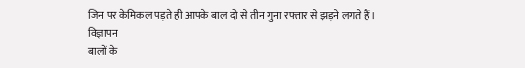जिन पर केमिकल पड़ते ही आपके बाल दो से तीन गुना रफ्तार से झड़ने लगते हैं।
विज्ञापन
बालों के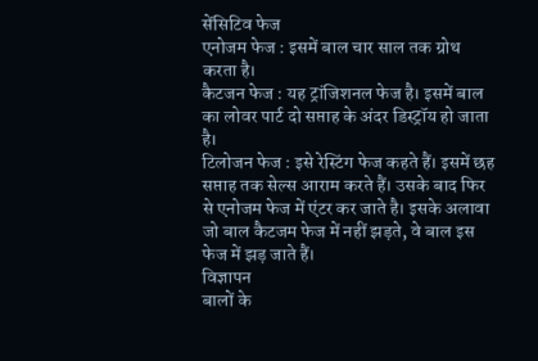सेंसिटिव फेज
एनोजम फेज : इसमें बाल चार साल तक ग्रोथ करता है।
कैटजन फेज : यह ट्रांजिशनल फेज है। इसमें बाल का लोवर पार्ट दो सप्ताह के अंदर डिस्ट्रॉय हो जाता है।
टिलोजन फेज : इसे रेस्टिंग फेज कहते हैं। इसमें छह सप्ताह तक सेल्स आराम करते हैं। उसके बाद फिर से एनोजम फेज में एंटर कर जाते है। इसके अलावा जो बाल कैटजम फेज में नहीं झड़ते, वे बाल इस फेज में झड़ जाते हैं।
विज्ञापन
बालों के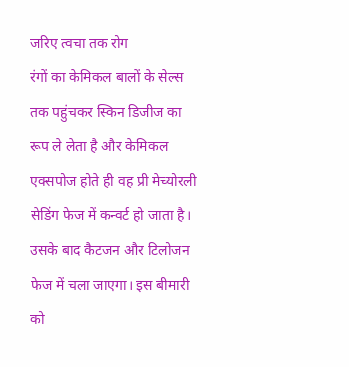जरिए त्वचा तक रोग
रंगों का केमिकल बालों के सेल्स तक पहुंचकर स्किन डिजीज का रूप ले लेता है और केमिकल एक्सपोज होते ही वह प्री मेच्योरली सेडिंग फेज में कन्वर्ट हो जाता है। उसके बाद कैटजन और टिलोजन फेज में चला जाएगा। इस बीमारी को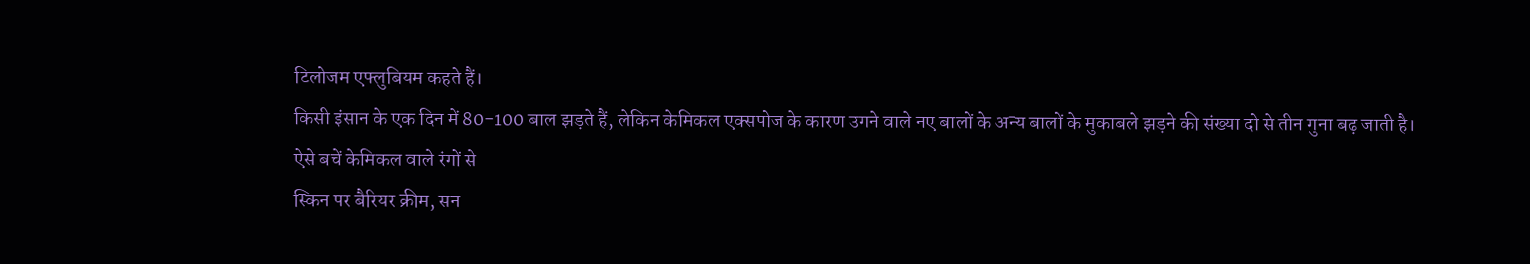टिलोजम एफ्लुबियम कहते हैं।
किसी इंसान के एक दिन में 80-100 बाल झड़ते हैं, लेकिन केमिकल एक्सपोज के कारण उगने वाले नए बालों के अन्य बालों के मुकाबले झड़ने की संख्या दो से तीन गुना बढ़ जाती है।
ऐसे बचें केमिकल वाले रंगों से
स्किन पर बैरियर क्रीम, सन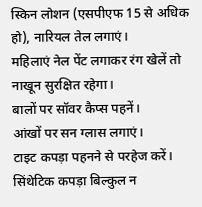स्किन लोशन (एसपीएफ 15 से अधिक हो), नारियल तेल लगाएं।
महिलाएं नेल पेंट लगाकर रंग खेलें तो नाखून सुरक्षित रहेगा।
बालों पर सॉवर कैप्स पहनें।
आंखों पर सन ग्लास लगाएं।
टाइट कपड़ा पहनने से परहेज करें।
सिंथेटिक कपड़ा बिल्कुल न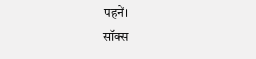पहनें।
सॉक्स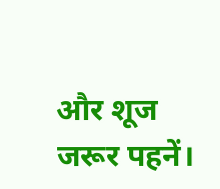और शूज जरूर पहनें।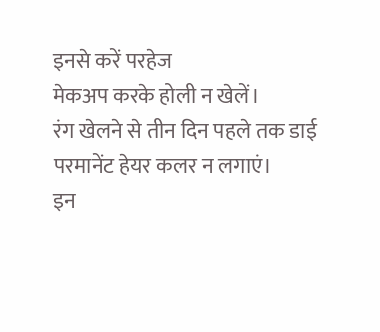इनसे करें परहेज
मेकअप करके होली न खेलें।
रंग खेलने से तीन दिन पहले तक डाई परमानेंट हेयर कलर न लगाएं।
इन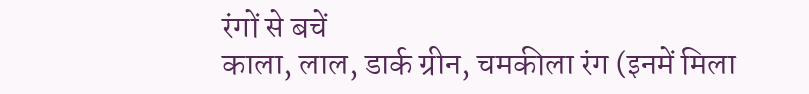रंगों से बचें
काला, लाल, डार्क ग्रीन, चमकीला रंग (इनमें मिला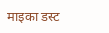माइका डस्ट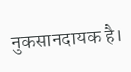नुकसानदायक है।